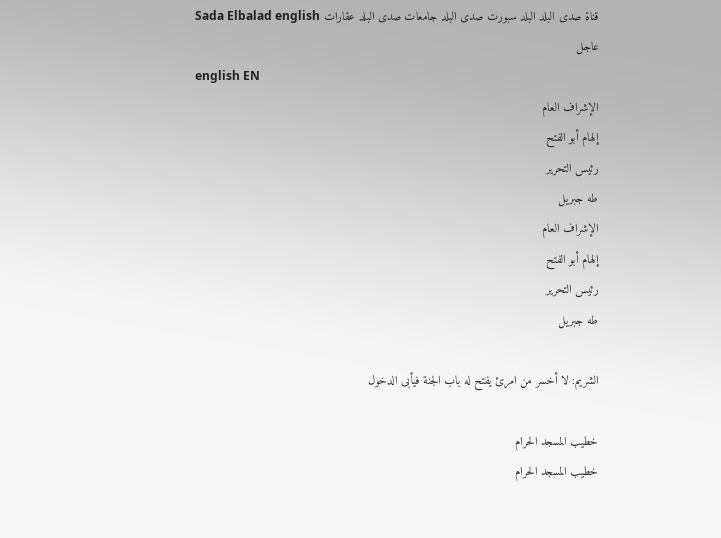قناة صدى البلد البلد سبورت صدى البلد جامعات صدى البلد عقارات Sada Elbalad english
عاجل
english EN
الإشراف العام
إلهام أبو الفتح
رئيس التحرير
طه جبريل
الإشراف العام
إلهام أبو الفتح
رئيس التحرير
طه جبريل

الشريم: لا أخسر من امرئ يفتح له باب الجنة فيأبى الدخول

خطيب المسجد الحرام
خطيب المسجد الحرام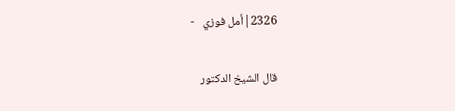2326|أمل فوزي   -

قال الشيخ الدكتور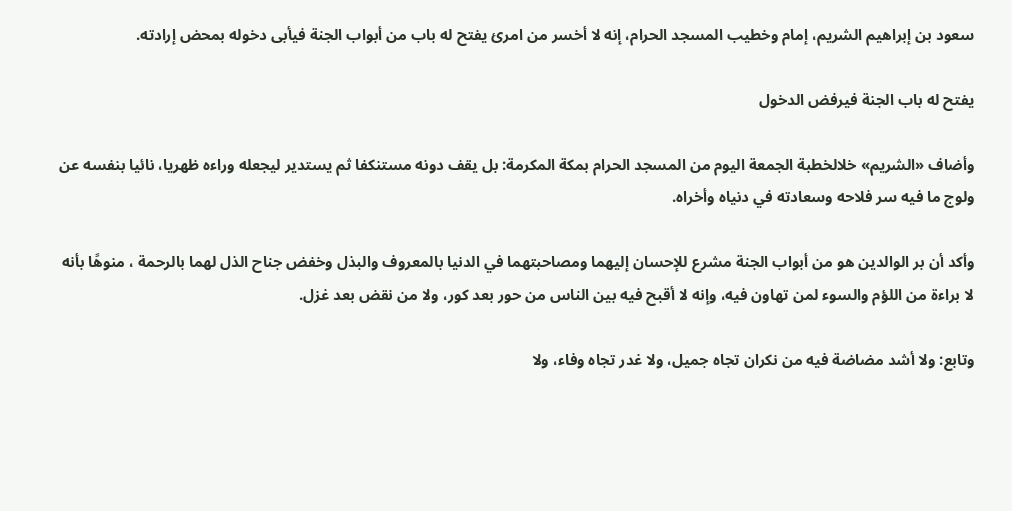سعود بن إبراهيم الشريم، إمام وخطيب المسجد الحرام، إنه لا أخسر من امرئ يفتح له باب من أبواب الجنة فيأبى دخوله بمحض إرادته.

يفتح له باب الجنة فيرفض الدخول

وأضاف «الشريم» خلالخطبة الجمعة اليوم من المسجد الحرام بمكة المكرمة: بل يقف دونه مستنكفا ثم يستدير ليجعله وراءه ظهريا، نائيا بنفسه عن ولوج ما فيه سر فلاحه وسعادته في دنياه وأخراه.

وأكد أن بر الوالدين هو من أبواب الجنة مشرع للإحسان إليهما ومصاحبتهما في الدنيا بالمعروف والبذل وخفض جناح الذل لهما بالرحمة ، منوهًا بأنه لا براءة من اللؤم والسوء لمن تهاون فيه، وإنه لا أقبح فيه بين الناس من حور بعد كور، ولا من نقض بعد غزل.

وتابع: ولا أشد مضاضة فيه من نكران تجاه جميل، ولا غدر تجاه وفاء، ولا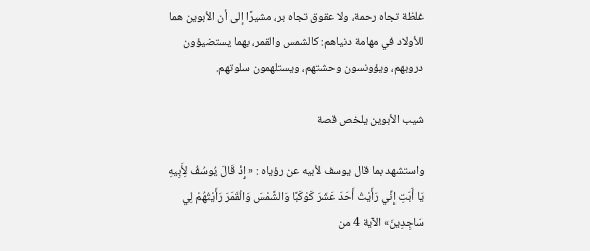غلظة تجاه رحمة، ولا عقوق تجاه بر، مشيرًا إلى أن الأبوين هما للأولاد في مهامة دنياهم: كالشمس والقمر، بهما يستضيؤون دروبهم، ويؤونسون وحشتهم، ويستلهمون سلوتهم.

شيب الأبوين يلخص قصة

واستشهد بما قال يوسف لأبيه عن رؤياه : « إِذْ قَالَ يُوسُفُ لِأَبِيهِ يَا أَبَتِ إِنِّي رَأَيْتُ أَحَدَ عَشَرَ كَوْكَبًا وَالشَّمْسَ وَالْقَمَرَ رَأَيْتُهُمْ لِي سَاجِدِينَ» الآية 4 من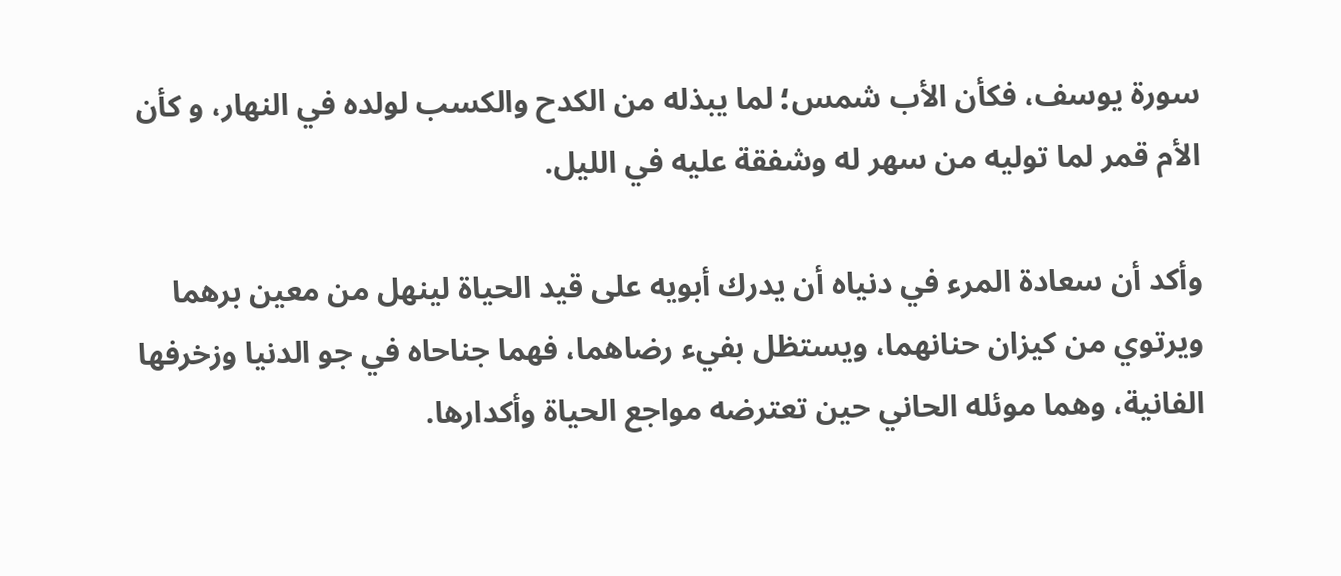سورة يوسف، فكأن الأب شمس؛ لما يبذله من الكدح والكسب لولده في النهار، و كأن الأم قمر لما توليه من سهر له وشفقة عليه في الليل.

وأكد أن سعادة المرء في دنياه أن يدرك أبويه على قيد الحياة لينهل من معين برهما ويرتوي من كيزان حنانهما، ويستظل بفيء رضاهما، فهما جناحاه في جو الدنيا وزخرفها الفانية، وهما موئله الحاني حين تعترضه مواجع الحياة وأكدارها.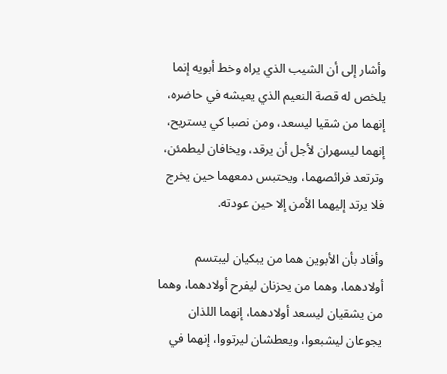وأشار إلى أن الشيب الذي يراه وخط أبويه إنما يلخص له قصة النعيم الذي يعيشه في حاضره، إنهما من شقيا ليسعد، ومن نصبا كي يستريح، إنهما ليسهران لأجل أن يرقد، ويخافان ليطمئن، وترتعد فرائصهما، ويحتبس دمعهما حين يخرج فلا يرتد إليهما الأمن إلا حين عودته.

وأفاد بأن الأبوين هما من يبكيان ليبتسم أولادهما، وهما من يحزنان ليفرح أولادهما، وهما من يشقيان ليسعد أولادهما، إنهما اللذان يجوعان ليشبعوا، ويعطشان ليرتووا، إنهما في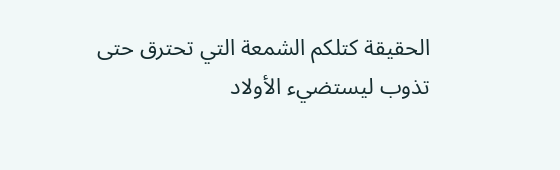الحقيقة كتلكم الشمعة التي تحترق حتى تذوب ليستضيء الأولاد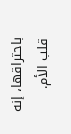باحتراقها، إنه قلب الأم.